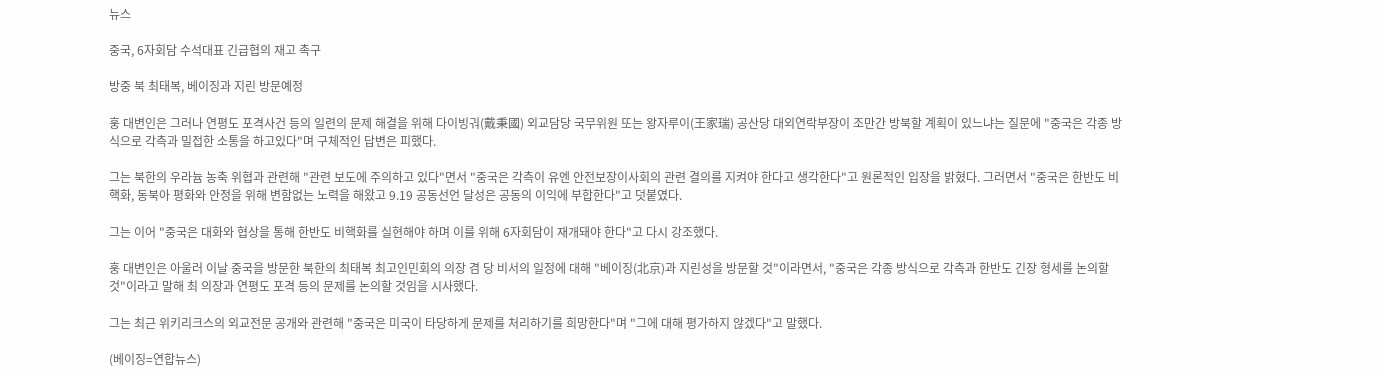뉴스

중국, 6자회담 수석대표 긴급협의 재고 촉구

방중 북 최태복, 베이징과 지린 방문예정

훙 대변인은 그러나 연평도 포격사건 등의 일련의 문제 해결을 위해 다이빙궈(戴秉國) 외교담당 국무위원 또는 왕자루이(王家瑞) 공산당 대외연락부장이 조만간 방북할 계획이 있느냐는 질문에 "중국은 각종 방식으로 각측과 밀접한 소통을 하고있다"며 구체적인 답변은 피했다.

그는 북한의 우라늄 농축 위협과 관련해 "관련 보도에 주의하고 있다"면서 "중국은 각측이 유엔 안전보장이사회의 관련 결의를 지켜야 한다고 생각한다"고 원론적인 입장을 밝혔다. 그러면서 "중국은 한반도 비핵화, 동북아 평화와 안정을 위해 변함없는 노력을 해왔고 9.19 공동선언 달성은 공동의 이익에 부합한다"고 덧붙였다.

그는 이어 "중국은 대화와 협상을 통해 한반도 비핵화를 실현해야 하며 이를 위해 6자회담이 재개돼야 한다"고 다시 강조했다.

훙 대변인은 아울러 이날 중국을 방문한 북한의 최태복 최고인민회의 의장 겸 당 비서의 일정에 대해 "베이징(北京)과 지린성을 방문할 것"이라면서, "중국은 각종 방식으로 각측과 한반도 긴장 형세를 논의할 것"이라고 말해 최 의장과 연평도 포격 등의 문제를 논의할 것임을 시사했다.

그는 최근 위키리크스의 외교전문 공개와 관련해 "중국은 미국이 타당하게 문제를 처리하기를 희망한다"며 "그에 대해 평가하지 않겠다"고 말했다.

(베이징=연합뉴스)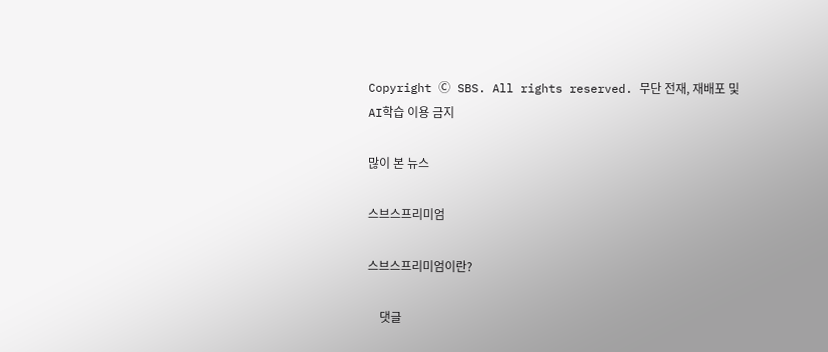Copyright Ⓒ SBS. All rights reserved. 무단 전재, 재배포 및 AI학습 이용 금지

많이 본 뉴스

스브스프리미엄

스브스프리미엄이란?

    댓글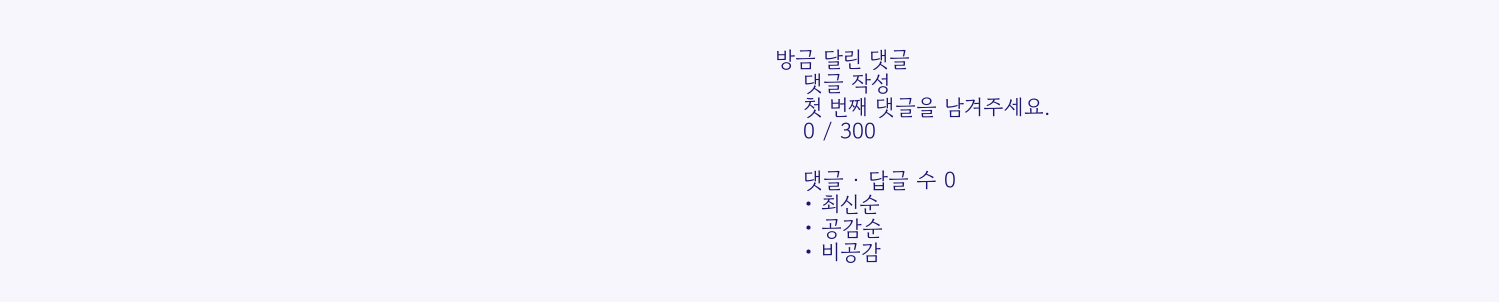방금 달린 댓글
    댓글 작성
    첫 번째 댓글을 남겨주세요.
    0 / 300

    댓글 ∙ 답글 수 0
    • 최신순
    • 공감순
    • 비공감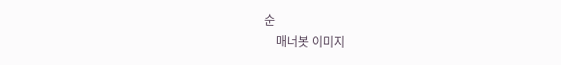순
    매너봇 이미지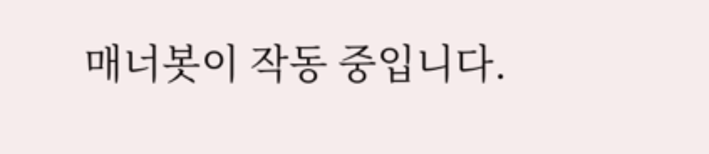매너봇이 작동 중입니다.